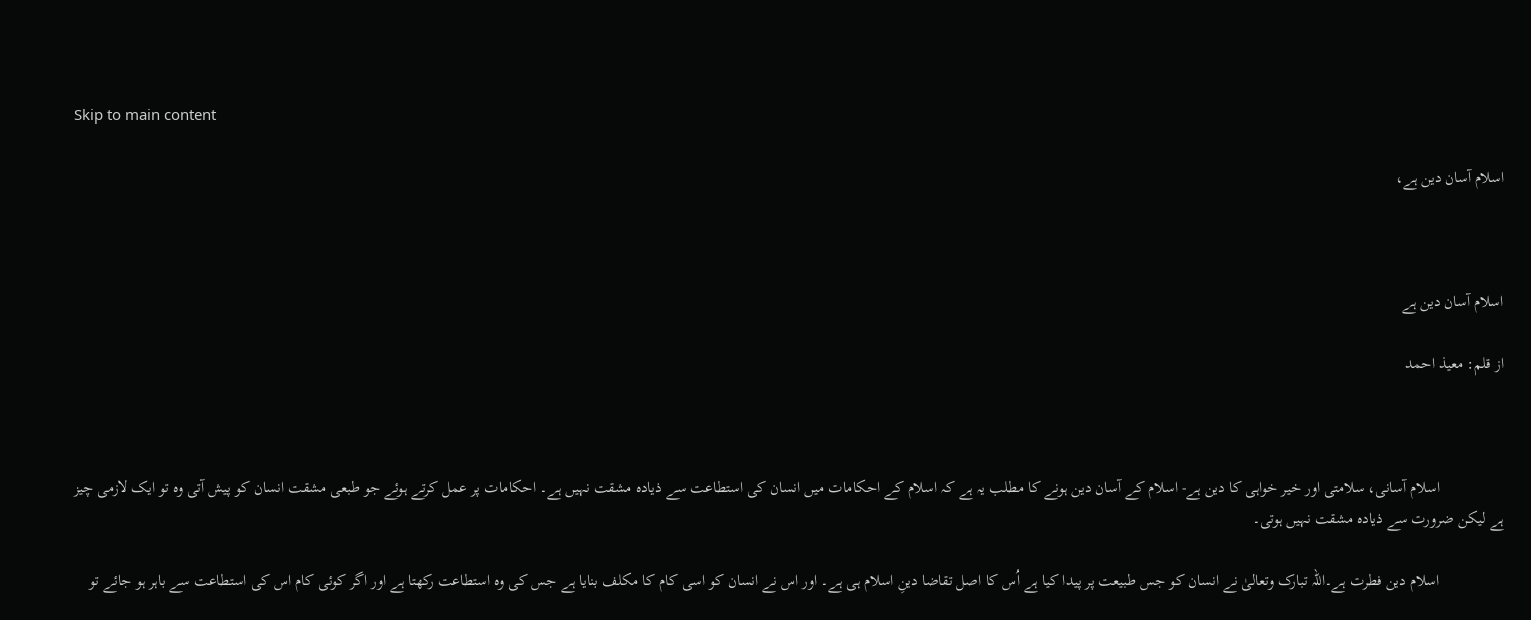Skip to main content

اسلام آسان دین ہے،



اسلام آسان دین ہے

از قلم: معیذ احمد



                اسلام آسانی، سلامتی اور خیر خواہی کا دین ہے- اسلام کے آسان دین ہونے کا مطلب یہ ہے کہ اسلام کے احکامات میں انسان کی استطاعت سے ذیادہ مشقت نہیں ہے۔ احکامات پر عمل کرتے ہوئے جو طبعی مشقت انسان کو پیش آتی وہ تو ایک لازمی چیز ہے لیکن ضرورت سے ذیادہ مشقت نہیں ہوتی۔

                اسلام دین فطرت ہے۔اللہ تبارک وتعالیٰ نے انسان کو جس طبیعت پر پیدا کیا ہے اُس کا اصل تقاضا دینِ اسلام ہی ہے۔ اور اس نے انسان کو اسی کام کا مکلف بنایا ہے جس کی وہ استطاعت رکھتا ہے اور اگر کوئی کام اس کی استطاعت سے باہر ہو جائے تو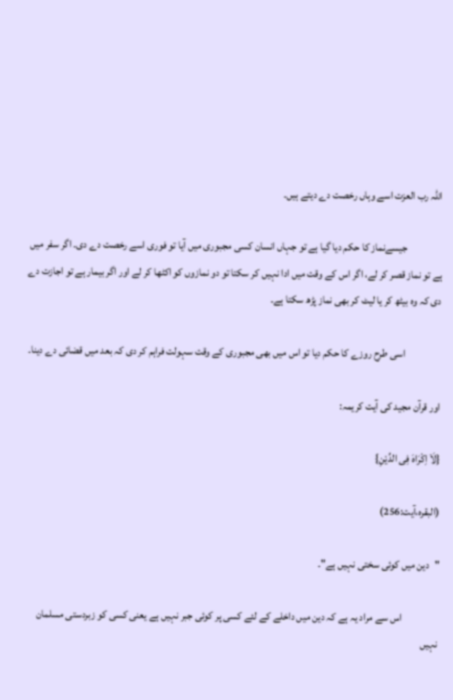اللہ رب العزت اسے وہاں رخصت دے دیتے ہیں۔

                جیسےنماز کا حکم دیا گیا ہے تو جہاں انسان کسی مجبوری میں آیا تو فوری اسے رخصت دے دی۔ اگر سفر میں ہے تو نماز قصر کر لے، اگر اس کے وقت میں ادا نہیں کر سکتا تو دو نمازوں کو اکٹھا کر لے اور اگر بیمار ہے تو اجازت دے دی کہ وہ بیٹھ کر یا لیٹ کر بھی نماز پڑھ سکتا ہے۔

                 اسی طرح روزے کا حکم دیا تو اس میں بھی مجبوری کے وقت سہولت فراہم کر دی کہ بعد میں قضائی دے دینا۔

اور قرآن مجید کی آیت کریمہ:

{لَاۤ اِكْرَاهَ فِی الدِّیْنِ}

(البقرہ،آیت:256)

"دین میں کوئی سختی نہیں ہے"۔

                 اس سے مراد یہ ہے کہ دین میں داخلے کے لئے کسی پر کوئی جبر نہیں ہے یعنی کسی کو زبردستی مسلمان نہیں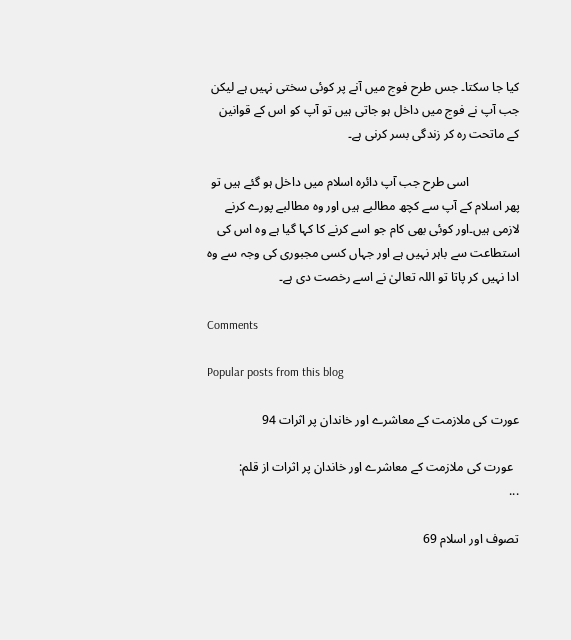کیا جا سکتا۔ جس طرح فوج میں آنے پر کوئی سختی نہیں ہے لیکن جب آپ نے فوج میں داخل ہو جاتی ہیں تو آپ کو اس کے قوانین کے ماتحت رہ کر زندگی بسر کرنی ہے۔

                اسی طرح جب آپ دائرہ اسلام میں داخل ہو گئے ہیں تو پھر اسلام کے آپ سے کچھ مطالبے ہیں اور وہ مطالبے پورے کرنے لازمی ہیں۔اور کوئی بھی کام جو اسے کرنے کا کہا گیا ہے وہ اس کی استطاعت سے باہر نہیں ہے اور جہاں کسی مجبوری کی وجہ سے وہ ادا نہیں کر پاتا تو اللہ تعالیٰ نے اسے رخصت دی ہے۔

Comments

Popular posts from this blog

عورت کی ملازمت کے معاشرے اور خاندان پر اثرات 94

  عورت کی ملازمت کے معاشرے اور خاندان پر اثرات از قلم:                                                                                                                                                                                                                                            ...

تصوف اور اسلام 69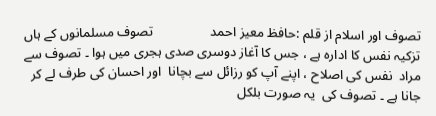تصوف اور اسلام از قلم :حافظ معیز احمد                 تصوف مسلمانوں کے ہاں تزکیہ نفس کا ادارہ ہے ، جس کا آغاز دوسری صدی ہجری میں ہوا ۔ تصوف سے مراد  نفس کی اصلاح ، اپنے آپ کو رزائل سے بچانا  اور احسان کی طرف لے کر جانا ہے ۔ تصوف کی  یہ صورت بلکل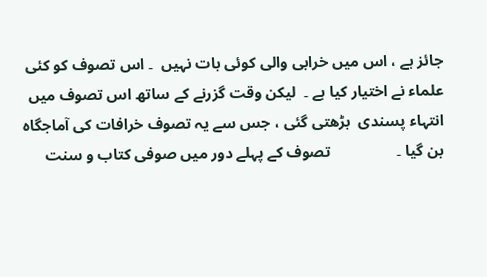جائز ہے ، اس میں خرابی والی کوئی بات نہیں  ۔ اس تصوف کو کئی علماء نے اختیار کیا ہے ۔  لیکن وقت گزرنے کے ساتھ اس تصوف میں انتہاء پسندی  بڑھتی گئی ، جس سے یہ تصوف خرافات کی آماجگاہ بن گیا ۔                 تصوف کے پہلے دور میں صوفی کتاب و سنت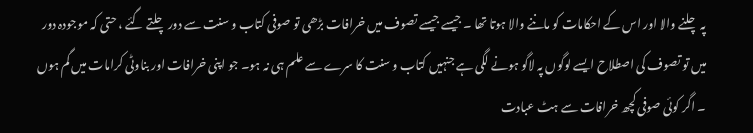پہ چلنے والا اور اس کے احکامات کو ماننے والا ہوتا تھا ۔ جیسے جیسے تصوف میں خرافات بڑھی تو صوفی کتاب و سنت سے دور چلتے گئے ، حتی کہ موجودہ دور میں تو تصوف کی اصطلاح ایسے لوگوں پہ لاگو ہونے لگی ہے جنہیں کتاب و سنت کا سرے سے علم ہی نہ ہو۔ جو اپنی خرافات اور بناوٹی کرامات میں گم ہوں ۔ اگر کوئی صوفی کچھ خرافات سے ہٹ عبادت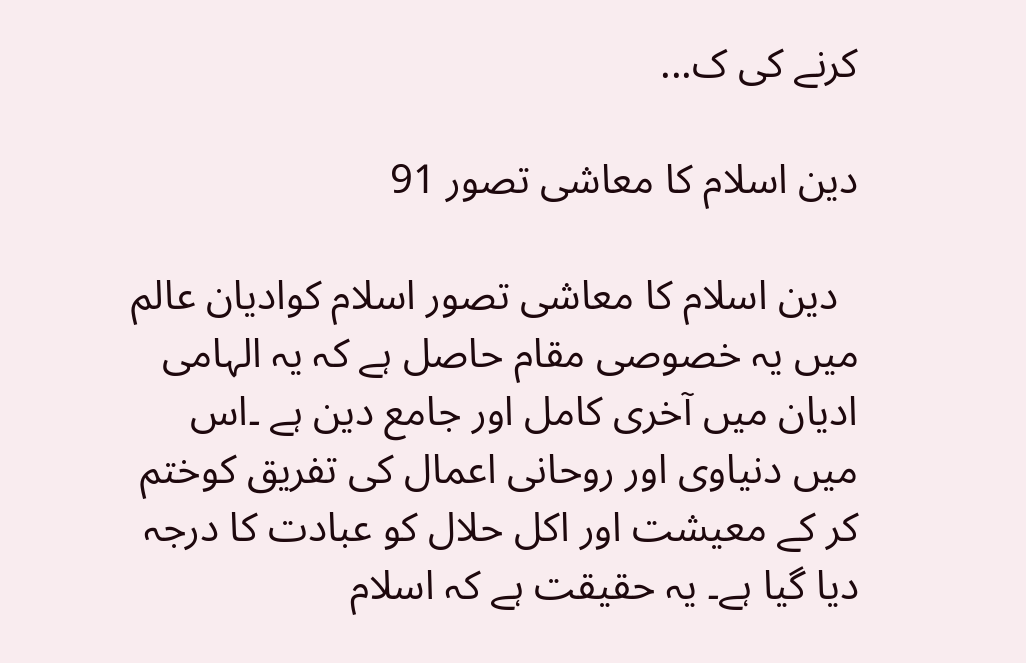کرنے کی ک...

دین اسلام کا معاشی تصور 91

  دین اسلام کا معاشی تصور اسلام کوادیان عالم میں یہ خصوصی مقام حاصل ہے کہ یہ الہامی ادیان میں آخری کامل اور جامع دین ہے ۔اس میں دنیاوی اور روحانی اعمال کی تفریق کوختم کر کے معیشت اور اکل حلال کو عبادت کا درجہ دیا گیا ہے۔ یہ حقیقت ہے کہ اسلام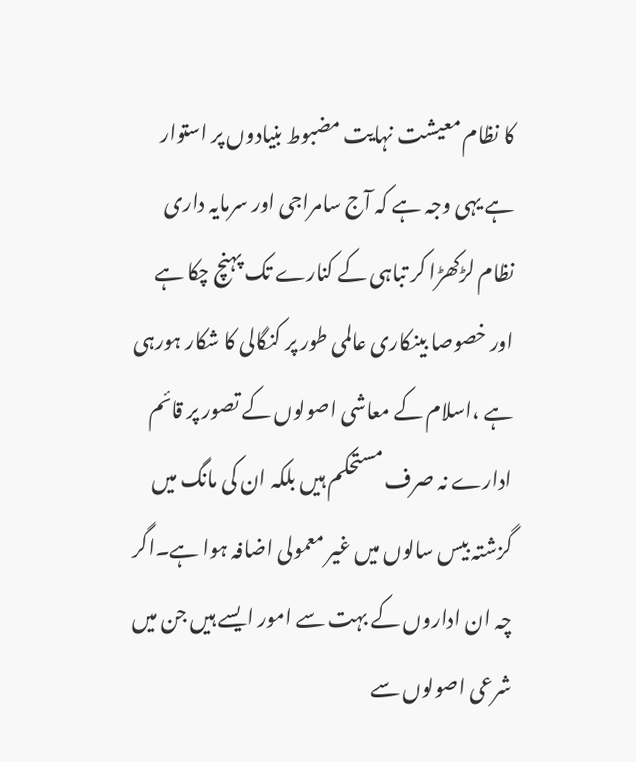کا نظام معیشت نہایت مضبوط بنیادوں پر استوار ہے یہی وجہ ہے کہ آج سامراجی اور سرمایہ داری نظام لڑکھڑا کر تباہی کے کنارے تک پہنچ چکا ہے اور خصوصا بینکاری عالمی طور پر کنگالی کا شکار ہورہی ہے ،اسلام کے معاشی اصولوں کے تصور پر قائم ادارے نہ صرف مستحکم ہیں بلکہ ان کی مانگ میں گزشتہ بیس سالوں میں غیر معمولی اضافہ ہوا ہے۔اگر چہ ان اداروں کے بہت سے امور ایسے ہیں جن میں شرعی اصولوں سے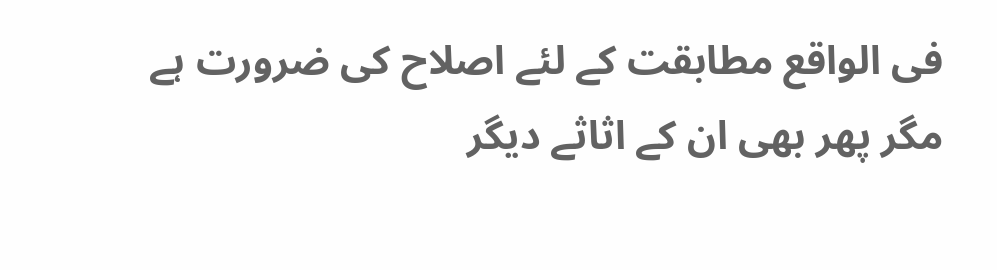فی الواقع مطابقت کے لئے اصلاح کی ضرورت ہے مگر پھر بھی ان کے اثاثے دیگر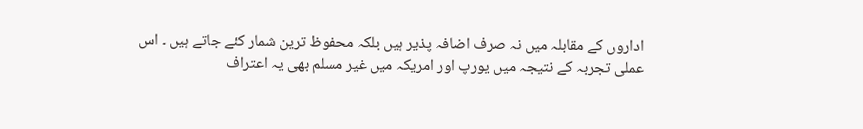اداروں کے مقابلہ میں نہ صرف اضافہ پذیر ہیں بلکہ محفوظ ترین شمار کئے جاتے ہیں ۔ اس عملی تجربہ کے نتیجہ میں یورپ اور امریکہ میں غیر مسلم بھی یہ اعتراف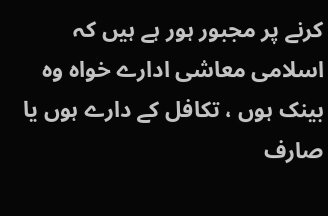کرنے پر مجبور ہور ہے ہیں کہ اسلامی معاشی ادارے خواہ وہ بینک ہوں ، تکافل کے دارے ہوں یا صارف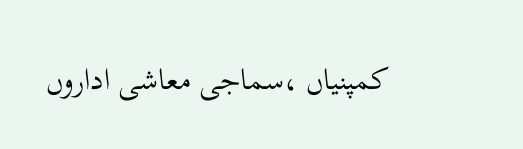کمپنیاں ،سماجی معاشی اداروں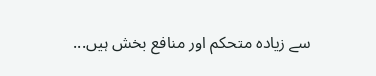سے زیادہ متحکم اور منافع بخش ہیں...